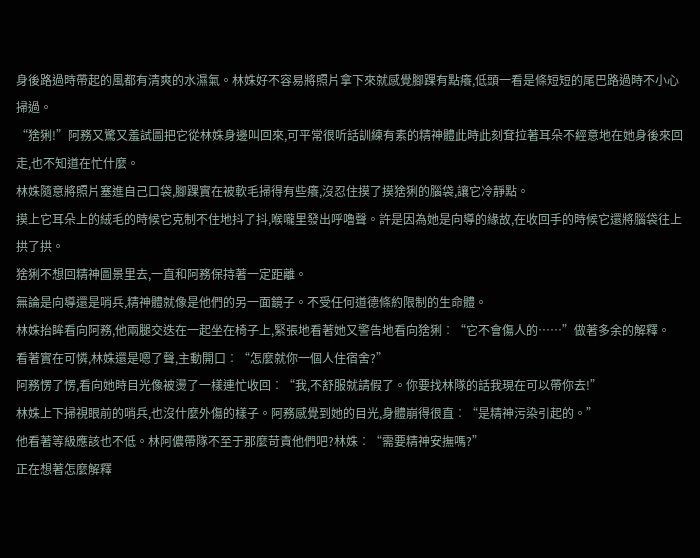身後路過時帶起的風都有清爽的水濕氣。林姝好不容易將照片拿下來就感覺腳踝有點癢,低頭一看是條短短的尾巴路過時不小心掃過。
“猞猁!”阿務又驚又羞試圖把它從林姝身邊叫回來,可平常很听話訓練有素的精神體此時此刻耷拉著耳朵不經意地在她身後來回走,也不知道在忙什麼。
林姝隨意將照片塞進自己口袋,腳踝實在被軟毛掃得有些癢,沒忍住摸了摸猞猁的腦袋,讓它冷靜點。
摸上它耳朵上的絨毛的時候它克制不住地抖了抖,喉嚨里發出呼嚕聲。許是因為她是向導的緣故,在收回手的時候它還將腦袋往上拱了拱。
猞猁不想回精神圖景里去,一直和阿務保持著一定距離。
無論是向導還是哨兵,精神體就像是他們的另一面鏡子。不受任何道德條約限制的生命體。
林姝抬眸看向阿務,他兩腿交迭在一起坐在椅子上,緊張地看著她又警告地看向猞猁︰“它不會傷人的……”做著多余的解釋。
看著實在可憐,林姝還是嗯了聲,主動開口︰“怎麼就你一個人住宿舍?”
阿務愣了愣,看向她時目光像被燙了一樣連忙收回︰“我,不舒服就請假了。你要找林隊的話我現在可以帶你去!”
林姝上下掃視眼前的哨兵,也沒什麼外傷的樣子。阿務感覺到她的目光,身體崩得很直︰“是精神污染引起的。”
他看著等級應該也不低。林阿儂帶隊不至于那麼苛責他們吧?林姝︰“需要精神安撫嗎?”
正在想著怎麼解釋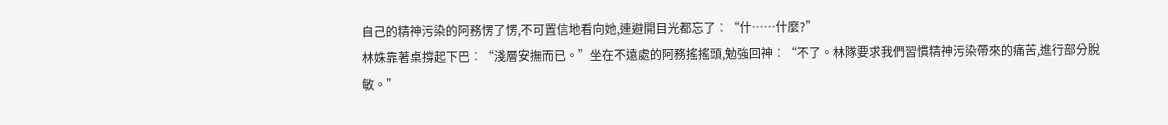自己的精神污染的阿務愣了愣,不可置信地看向她,連避開目光都忘了︰“什……什麼?”
林姝靠著桌撐起下巴︰“淺層安撫而已。”坐在不遠處的阿務搖搖頭,勉強回神︰“不了。林隊要求我們習慣精神污染帶來的痛苦,進行部分脫敏。”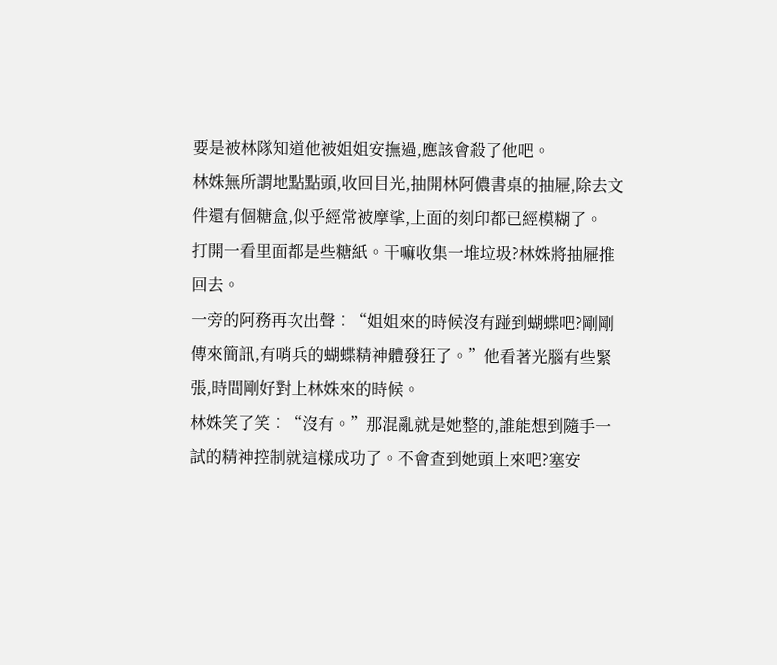要是被林隊知道他被姐姐安撫過,應該會殺了他吧。
林姝無所謂地點點頭,收回目光,抽開林阿儂書桌的抽屜,除去文件還有個糖盒,似乎經常被摩挲,上面的刻印都已經模糊了。
打開一看里面都是些糖紙。干嘛收集一堆垃圾?林姝將抽屜推回去。
一旁的阿務再次出聲︰“姐姐來的時候沒有踫到蝴蝶吧?剛剛傳來簡訊,有哨兵的蝴蝶精神體發狂了。”他看著光腦有些緊張,時間剛好對上林姝來的時候。
林姝笑了笑︰“沒有。”那混亂就是她整的,誰能想到隨手一試的精神控制就這樣成功了。不會查到她頭上來吧?塞安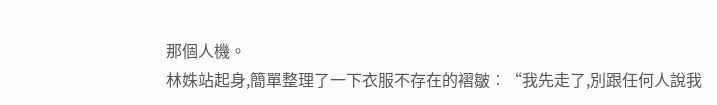那個人機。
林姝站起身,簡單整理了一下衣服不存在的褶皺︰“我先走了,別跟任何人說我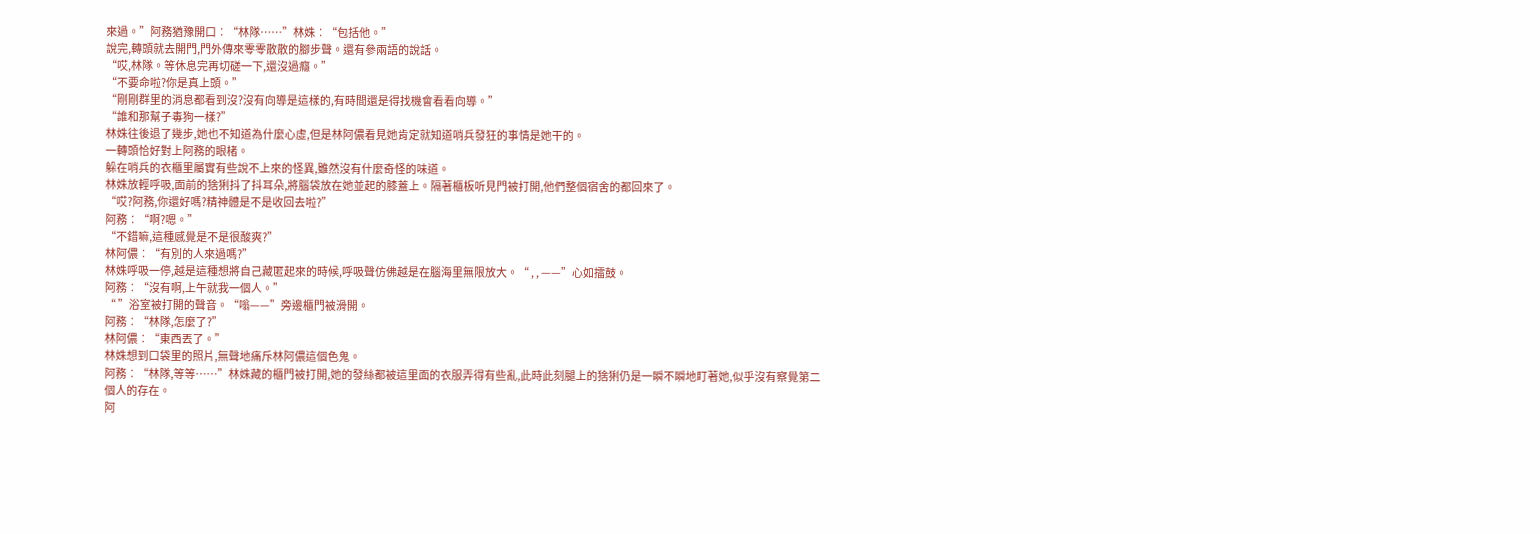來過。”阿務猶豫開口︰“林隊……”林姝︰“包括他。”
說完,轉頭就去開門,門外傳來零零散散的腳步聲。還有參兩語的說話。
“哎,林隊。等休息完再切磋一下,還沒過癮。”
“不要命啦?你是真上頭。”
“剛剛群里的消息都看到沒?沒有向導是這樣的,有時間還是得找機會看看向導。”
“誰和那幫子毒狗一樣?”
林姝往後退了幾步,她也不知道為什麼心虛,但是林阿儂看見她肯定就知道哨兵發狂的事情是她干的。
一轉頭恰好對上阿務的眼楮。
躲在哨兵的衣櫃里屬實有些說不上來的怪異,雖然沒有什麼奇怪的味道。
林姝放輕呼吸,面前的猞猁抖了抖耳朵,將腦袋放在她並起的膝蓋上。隔著櫃板听見門被打開,他們整個宿舍的都回來了。
“哎?阿務,你還好嗎?精神體是不是收回去啦?”
阿務︰“啊?嗯。”
“不錯嘛,這種感覺是不是很酸爽?”
林阿儂︰“有別的人來過嗎?”
林姝呼吸一停,越是這種想將自己藏匿起來的時候,呼吸聲仿佛越是在腦海里無限放大。“ , , ——”心如擂鼓。
阿務︰“沒有啊,上午就我一個人。”
“ ”浴室被打開的聲音。“嗡——”旁邊櫃門被滑開。
阿務︰“林隊,怎麼了?”
林阿儂︰“東西丟了。”
林姝想到口袋里的照片,無聲地痛斥林阿儂這個色鬼。
阿務︰“林隊,等等……”林姝藏的櫃門被打開,她的發絲都被這里面的衣服弄得有些亂,此時此刻腿上的猞猁仍是一瞬不瞬地盯著她,似乎沒有察覺第二個人的存在。
阿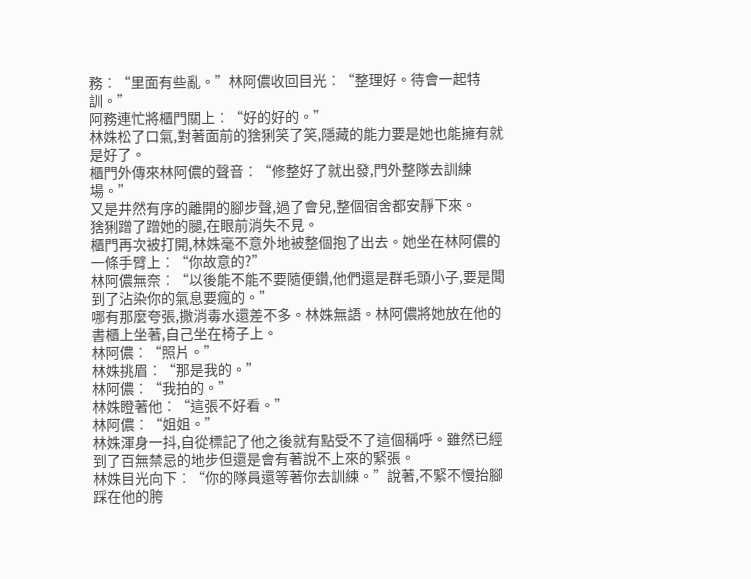務︰“里面有些亂。”林阿儂收回目光︰“整理好。待會一起特訓。”
阿務連忙將櫃門關上︰“好的好的。”
林姝松了口氣,對著面前的猞猁笑了笑,隱藏的能力要是她也能擁有就是好了。
櫃門外傳來林阿儂的聲音︰“修整好了就出發,門外整隊去訓練場。”
又是井然有序的離開的腳步聲,過了會兒,整個宿舍都安靜下來。
猞猁蹭了蹭她的腿,在眼前消失不見。
櫃門再次被打開,林姝毫不意外地被整個抱了出去。她坐在林阿儂的一條手臂上︰“你故意的?”
林阿儂無奈︰“以後能不能不要隨便鑽,他們還是群毛頭小子,要是聞到了沾染你的氣息要瘋的。”
哪有那麼夸張,撒消毒水還差不多。林姝無語。林阿儂將她放在他的書櫃上坐著,自己坐在椅子上。
林阿儂︰“照片。”
林姝挑眉︰“那是我的。”
林阿儂︰“我拍的。”
林姝瞪著他︰“這張不好看。”
林阿儂︰“姐姐。”
林姝渾身一抖,自從標記了他之後就有點受不了這個稱呼。雖然已經到了百無禁忌的地步但還是會有著說不上來的緊張。
林姝目光向下︰“你的隊員還等著你去訓練。”說著,不緊不慢抬腳踩在他的胯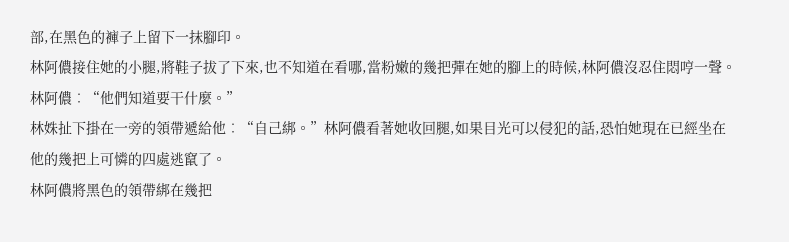部,在黑色的褲子上留下一抹腳印。
林阿儂接住她的小腿,將鞋子拔了下來,也不知道在看哪,當粉嫩的幾把彈在她的腳上的時候,林阿儂沒忍住悶哼一聲。
林阿儂︰“他們知道要干什麼。”
林姝扯下掛在一旁的領帶遞給他︰“自己綁。”林阿儂看著她收回腿,如果目光可以侵犯的話,恐怕她現在已經坐在他的幾把上可憐的四處逃竄了。
林阿儂將黑色的領帶綁在幾把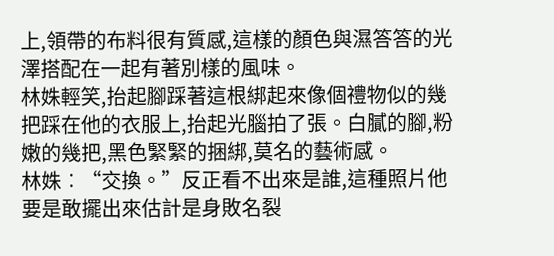上,領帶的布料很有質感,這樣的顏色與濕答答的光澤搭配在一起有著別樣的風味。
林姝輕笑,抬起腳踩著這根綁起來像個禮物似的幾把踩在他的衣服上,抬起光腦拍了張。白膩的腳,粉嫩的幾把,黑色緊緊的捆綁,莫名的藝術感。
林姝︰“交換。”反正看不出來是誰,這種照片他要是敢擺出來估計是身敗名裂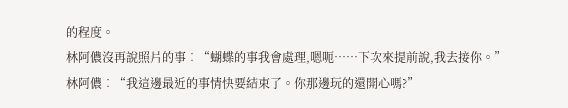的程度。
林阿儂沒再說照片的事︰“蝴蝶的事我會處理,嗯呃……下次來提前說,我去接你。”
林阿儂︰“我這邊最近的事情快要結束了。你那邊玩的還開心嗎?”